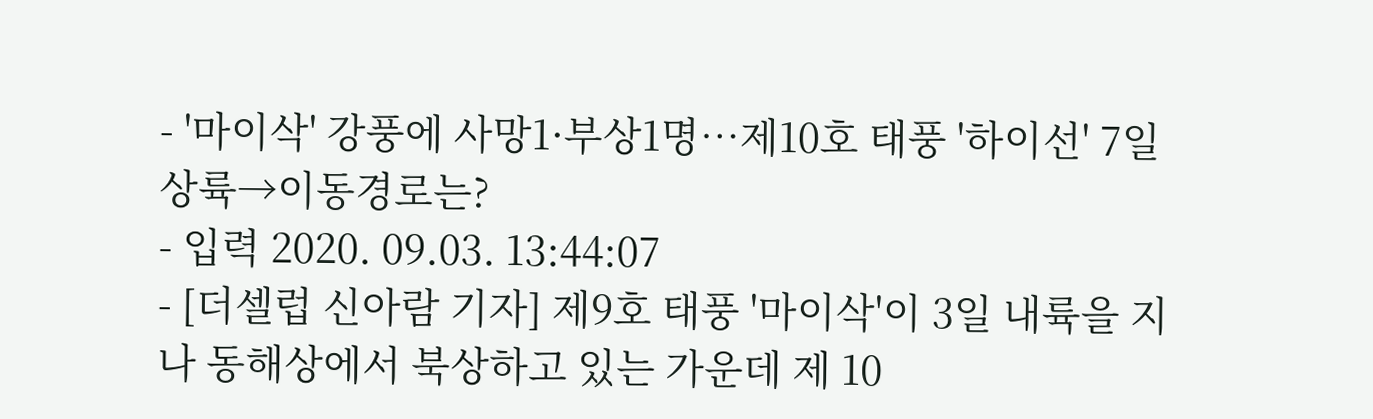- '마이삭' 강풍에 사망1·부상1명…제10호 태풍 '하이선' 7일 상륙→이동경로는?
- 입력 2020. 09.03. 13:44:07
- [더셀럽 신아람 기자] 제9호 태풍 '마이삭'이 3일 내륙을 지나 동해상에서 북상하고 있는 가운데 제 10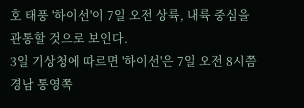호 태풍 '하이선'이 7일 오전 상륙, 내륙 중심을 관통할 것으로 보인다.
3일 기상청에 따르면 '하이선'은 7일 오전 8시쯤 경남 통영쪽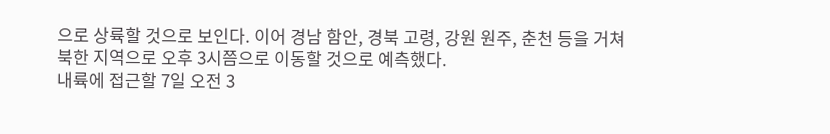으로 상륙할 것으로 보인다. 이어 경남 함안, 경북 고령, 강원 원주, 춘천 등을 거쳐 북한 지역으로 오후 3시쯤으로 이동할 것으로 예측했다.
내륙에 접근할 7일 오전 3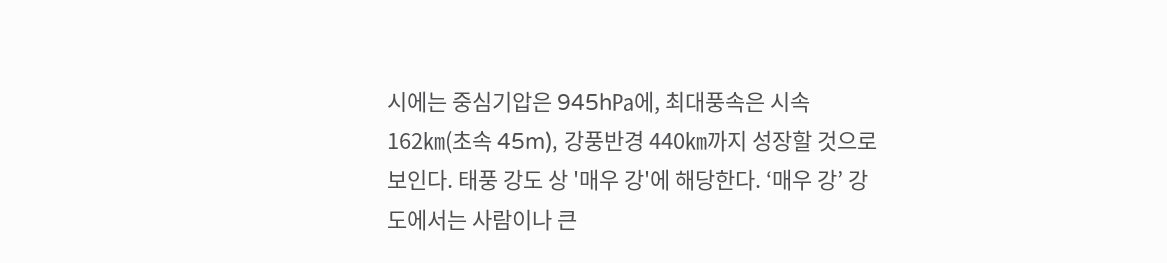시에는 중심기압은 945h㎩에, 최대풍속은 시속 162㎞(초속 45m), 강풍반경 440㎞까지 성장할 것으로 보인다. 태풍 강도 상 '매우 강'에 해당한다. ‘매우 강’ 강도에서는 사람이나 큰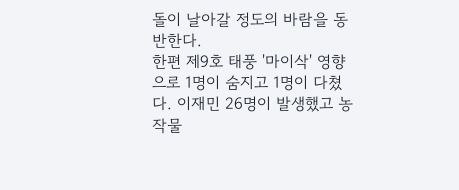돌이 날아갈 정도의 바람을 동반한다.
한편 제9호 태풍 '마이삭' 영향으로 1명이 숨지고 1명이 다쳤다. 이재민 26명이 발생했고 농작물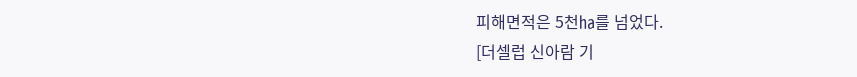피해면적은 5천㏊를 넘었다.
[더셀럽 신아람 기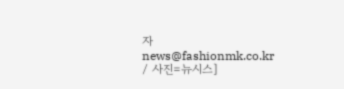자 news@fashionmk.co.kr / 사진=뉴시스]